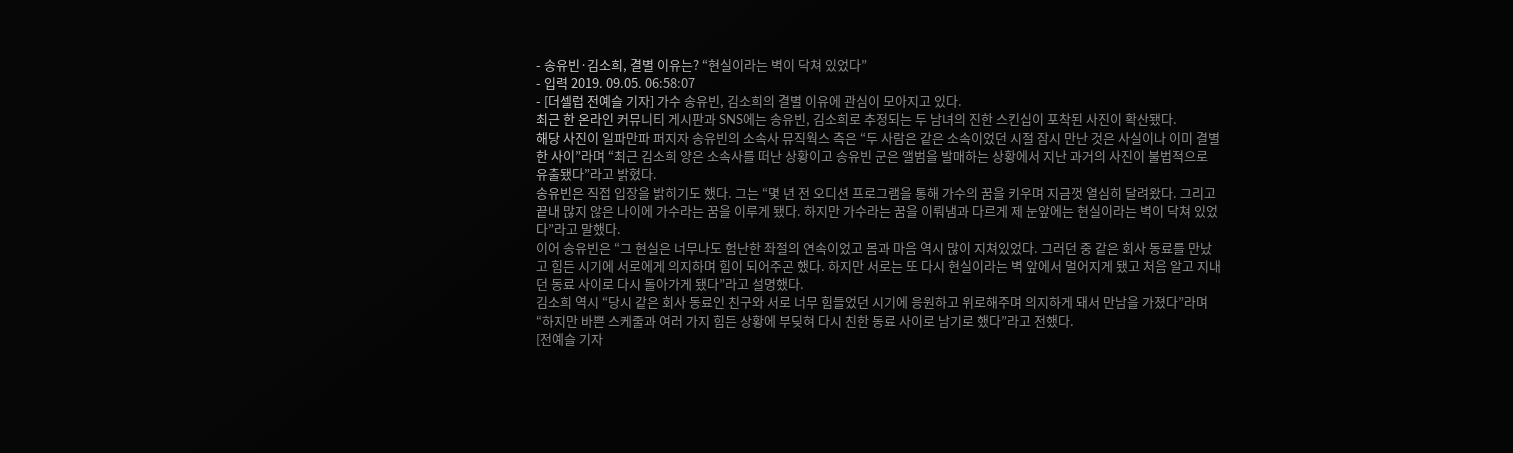- 송유빈·김소희, 결별 이유는? “현실이라는 벽이 닥쳐 있었다”
- 입력 2019. 09.05. 06:58:07
- [더셀럽 전예슬 기자] 가수 송유빈, 김소희의 결별 이유에 관심이 모아지고 있다.
최근 한 온라인 커뮤니티 게시판과 SNS에는 송유빈, 김소희로 추정되는 두 남녀의 진한 스킨십이 포착된 사진이 확산됐다.
해당 사진이 일파만파 퍼지자 송유빈의 소속사 뮤직웍스 측은 “두 사람은 같은 소속이었던 시절 잠시 만난 것은 사실이나 이미 결별한 사이”라며 “최근 김소희 양은 소속사를 떠난 상황이고 송유빈 군은 앨범을 발매하는 상황에서 지난 과거의 사진이 불법적으로 유출됐다”라고 밝혔다.
송유빈은 직접 입장을 밝히기도 했다. 그는 “몇 년 전 오디션 프로그램을 통해 가수의 꿈을 키우며 지금껏 열심히 달려왔다. 그리고 끝내 많지 않은 나이에 가수라는 꿈을 이루게 됐다. 하지만 가수라는 꿈을 이뤄냄과 다르게 제 눈앞에는 현실이라는 벽이 닥쳐 있었다”라고 말했다.
이어 송유빈은 “그 현실은 너무나도 험난한 좌절의 연속이었고 몸과 마음 역시 많이 지쳐있었다. 그러던 중 같은 회사 동료를 만났고 힘든 시기에 서로에게 의지하며 힘이 되어주곤 했다. 하지만 서로는 또 다시 현실이라는 벽 앞에서 멀어지게 됐고 처음 알고 지내던 동료 사이로 다시 돌아가게 됐다”라고 설명했다.
김소희 역시 “당시 같은 회사 동료인 친구와 서로 너무 힘들었던 시기에 응원하고 위로해주며 의지하게 돼서 만남을 가졌다”라며 “하지만 바쁜 스케줄과 여러 가지 힘든 상황에 부딪혀 다시 친한 동료 사이로 남기로 했다”라고 전했다.
[전예슬 기자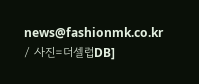news@fashionmk.co.kr / 사진=더셀럽DB]